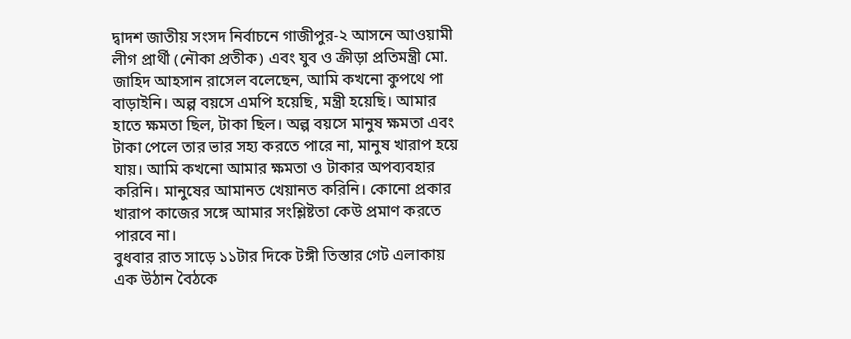দ্বাদশ জাতীয় সংসদ নির্বাচনে গাজীপুর-২ আসনে আওয়ামী লীগ প্রার্থী (নৌকা প্রতীক) এবং যুব ও ক্রীড়া প্রতিমন্ত্রী মো. জাহিদ আহসান রাসেল বলেছেন, আমি কখনো কুপথে পা বাড়াইনি। অল্প বয়সে এমপি হয়েছি, মন্ত্রী হয়েছি। আমার হাতে ক্ষমতা ছিল, টাকা ছিল। অল্প বয়সে মানুষ ক্ষমতা এবং টাকা পেলে তার ভার সহ্য করতে পারে না, মানুষ খারাপ হয়ে যায়। আমি কখনো আমার ক্ষমতা ও টাকার অপব্যবহার করিনি। মানুষের আমানত খেয়ানত করিনি। কোনো প্রকার খারাপ কাজের সঙ্গে আমার সংশ্লিষ্টতা কেউ প্রমাণ করতে পারবে না।
বুধবার রাত সাড়ে ১১টার দিকে টঙ্গী তিস্তার গেট এলাকায় এক উঠান বৈঠকে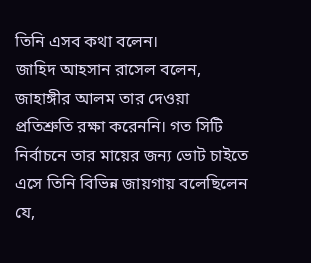তিনি এসব কথা বলেন।
জাহিদ আহসান রাসেল বলেন, জাহাঙ্গীর আলম তার দেওয়া প্রতিশ্রুতি রক্ষা করেননি। গত সিটি নির্বাচনে তার মায়ের জন্য ভোট চাইতে এসে তিনি বিভিন্ন জায়গায় বলেছিলেন যে,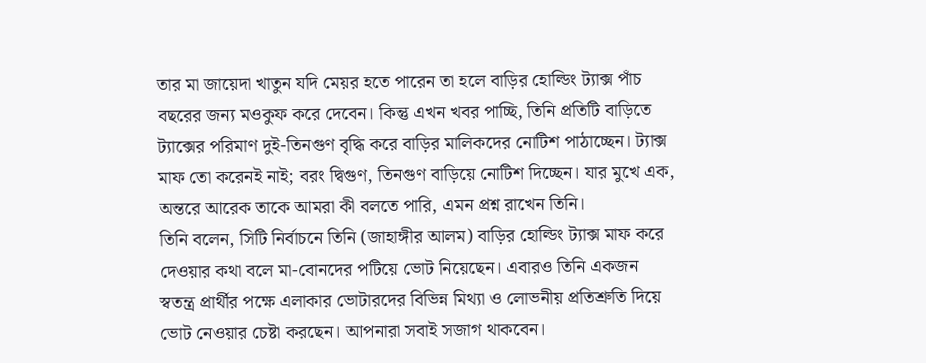তার মা জায়েদা খাতুন যদি মেয়র হতে পারেন তা হলে বাড়ির হোল্ডিং ট্যাক্স পাঁচ বছরের জন্য মওকুফ করে দেবেন। কিন্তু এখন খবর পাচ্ছি, তিনি প্রতিটি বাড়িতে ট্যাক্সের পরিমাণ দুই-তিনগুণ বৃদ্ধি করে বাড়ির মালিকদের নোটিশ পাঠাচ্ছেন। ট্যাক্স মাফ তো করেনই নাই; বরং দ্বিগুণ, তিনগুণ বাড়িয়ে নোটিশ দিচ্ছেন। যার মুখে এক, অন্তরে আরেক তাকে আমরা কী বলতে পারি, এমন প্রশ্ন রাখেন তিনি।
তিনি বলেন, সিটি নির্বাচনে তিনি (জাহাঙ্গীর আলম) বাড়ির হোল্ডিং ট্যাক্স মাফ করে দেওয়ার কথা বলে মা-বোনদের পটিয়ে ভোট নিয়েছেন। এবারও তিনি একজন স্বতন্ত্র প্রার্থীর পক্ষে এলাকার ভোটারদের বিভিন্ন মিথ্যা ও লোভনীয় প্রতিশ্রুতি দিয়ে ভোট নেওয়ার চেষ্টা করছেন। আপনারা সবাই সজাগ থাকবেন।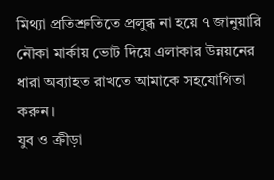মিথ্যা প্রতিশ্রুতিতে প্রলুব্ধ না হয়ে ৭ জানুয়ারি নৌকা মার্কায় ভোট দিয়ে এলাকার উন্নয়নের ধারা অব্যাহত রাখতে আমাকে সহযোগিতা করুন।
যুব ও ক্রীড়া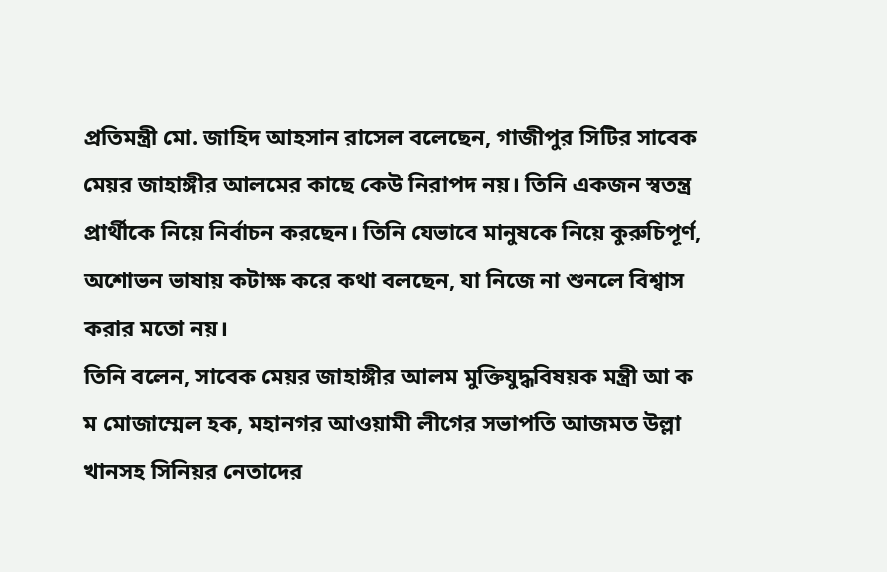প্রতিমন্ত্রী মো. জাহিদ আহসান রাসেল বলেছেন, গাজীপুর সিটির সাবেক মেয়র জাহাঙ্গীর আলমের কাছে কেউ নিরাপদ নয়। তিনি একজন স্বতন্ত্র প্রার্থীকে নিয়ে নির্বাচন করছেন। তিনি যেভাবে মানুষকে নিয়ে কুরুচিপূর্ণ, অশোভন ভাষায় কটাক্ষ করে কথা বলছেন, যা নিজে না শুনলে বিশ্বাস করার মতো নয়।
তিনি বলেন, সাবেক মেয়র জাহাঙ্গীর আলম মুক্তিযুদ্ধবিষয়ক মন্ত্রী আ ক ম মোজাম্মেল হক, মহানগর আওয়ামী লীগের সভাপতি আজমত উল্লা খানসহ সিনিয়র নেতাদের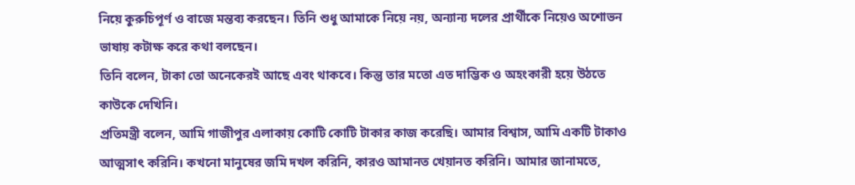নিয়ে কুরুচিপূর্ণ ও বাজে মন্তব্য করছেন। তিনি শুধু আমাকে নিয়ে নয়, অন্যান্য দলের প্রার্থীকে নিয়েও অশোভন ভাষায় কটাক্ষ করে কথা বলছেন।
তিনি বলেন, টাকা তো অনেকেরই আছে এবং থাকবে। কিন্তু তার মতো এত দাম্ভিক ও অহংকারী হয়ে উঠতে কাউকে দেখিনি।
প্রতিমন্ত্রী বলেন, আমি গাজীপুর এলাকায় কোটি কোটি টাকার কাজ করেছি। আমার বিশ্বাস, আমি একটি টাকাও আত্মসাৎ করিনি। কখনো মানুষের জমি দখল করিনি, কারও আমানত খেয়ানত করিনি। আমার জানামতে,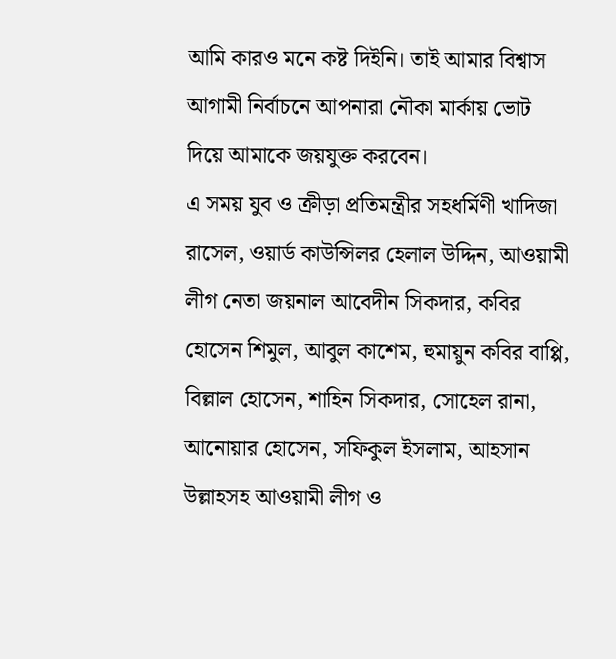আমি কারও মনে কষ্ট দিইনি। তাই আমার বিশ্বাস আগামী নির্বাচনে আপনারা নৌকা মার্কায় ভোট দিয়ে আমাকে জয়যুক্ত করবেন।
এ সময় যুব ও ক্রীড়া প্রতিমন্ত্রীর সহধর্মিণী খাদিজা রাসেল, ওয়ার্ড কাউন্সিলর হেলাল উদ্দিন, আওয়ামী লীগ নেতা জয়নাল আবেদীন সিকদার, কবির হোসেন শিমুল, আবুল কাশেম, হুমায়ুন কবির বাপ্পি, বিল্লাল হোসেন, শাহিন সিকদার, সোহেল রানা, আনোয়ার হোসেন, সফিকুল ইসলাম, আহসান উল্লাহসহ আওয়ামী লীগ ও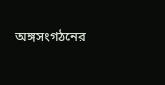অঙ্গসংগঠনের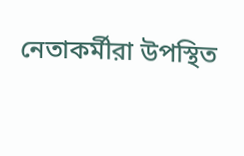নেতাকর্মীরা উপস্থিত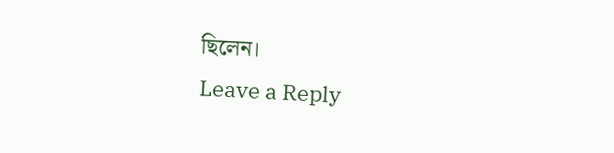ছিলেন।
Leave a Reply